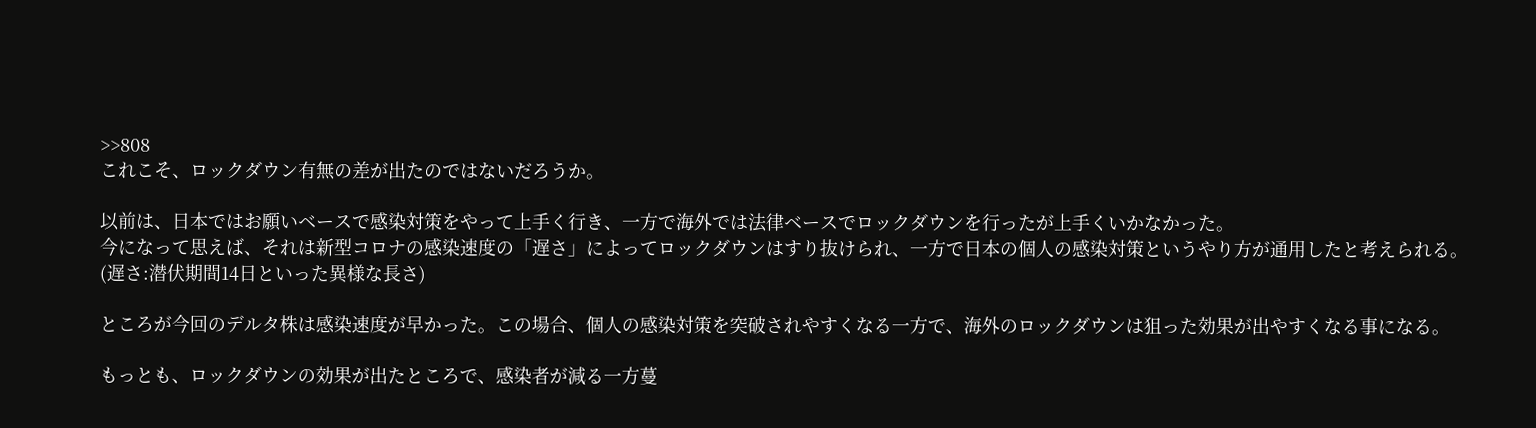>>808
これこそ、ロックダウン有無の差が出たのではないだろうか。

以前は、日本ではお願いベースで感染対策をやって上手く行き、一方で海外では法律ベースでロックダウンを行ったが上手くいかなかった。
今になって思えば、それは新型コロナの感染速度の「遅さ」によってロックダウンはすり抜けられ、一方で日本の個人の感染対策というやり方が通用したと考えられる。
(遅さ:潜伏期間14日といった異様な長さ)

ところが今回のデルタ株は感染速度が早かった。この場合、個人の感染対策を突破されやすくなる一方で、海外のロックダウンは狙った効果が出やすくなる事になる。

もっとも、ロックダウンの効果が出たところで、感染者が減る一方蔓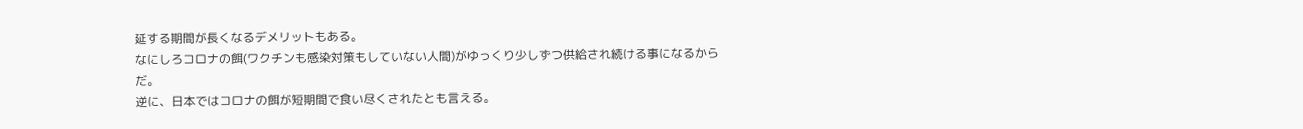延する期間が長くなるデメリットもある。
なにしろコロナの餌(ワクチンも感染対策もしていない人間)がゆっくり少しずつ供給され続ける事になるからだ。
逆に、日本ではコロナの餌が短期間で食い尽くされたとも言える。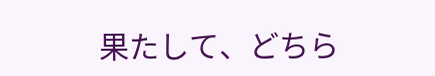果たして、どちら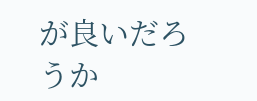が良いだろうか